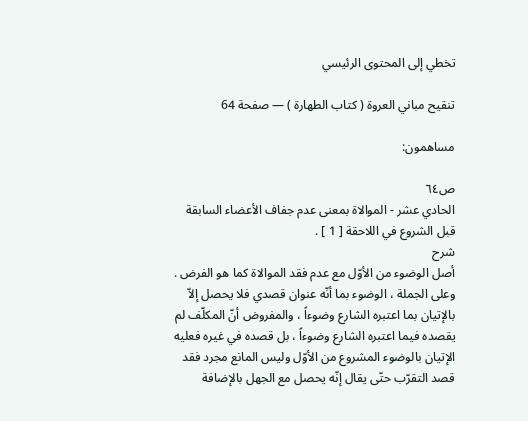تخطي إلى المحتوى الرئيسي

تنقيح مباني العروة ( كتاب الطهارة ) — صفحة 64

مساهمون:

ص٦٤
الحادي عشر - الموالاة بمعنى عدم جفاف الأعضاء السابقة قبل الشروع في اللاحقة [ 1 ] .
شرح
أصل الوضوء من الأوّل مع عدم فقد الموالاة كما هو الفرض . وعلى الجملة ، الوضوء بما أنّه عنوان قصدي فلا يحصل إلاّ بالإتيان بما اعتبره الشارع وضوءاً ، والمفروض أنّ المكلّف لم يقصده فيما اعتبره الشارع وضوءاً ، بل قصده في غيره فعليه الإتيان بالوضوء المشروع من الأوّل وليس المانع مجرد فقد قصد التقرّب حتّى يقال إنّه يحصل مع الجهل بالإضافة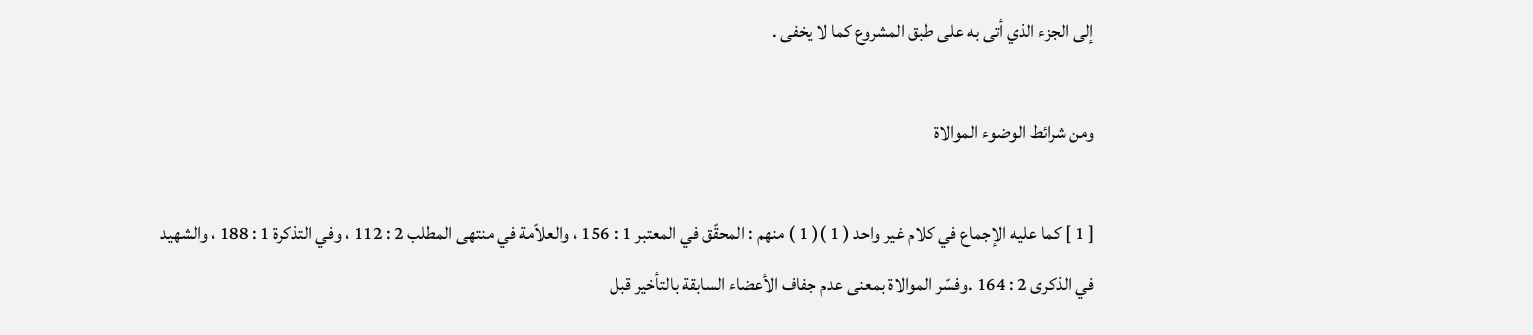إلى الجزء الذي أتى به على طبق المشروع كما لا يخفى .

ومن شرائط الوضوء الموالاة

[ 1 ] كما عليه الإجماع في كلام غير واحد ( 1 )( 1 ) منهم : المحقّق في المعتبر 1 : 156 ، والعلاّمة في منتهى المطلب 2 : 112 ، وفي التذكرة 1 : 188 ، والشهيد في الذكرى 2 : 164 .وفسّر الموالاة بمعنى عدم جفاف الأعضاء السابقة بالتأخير قبل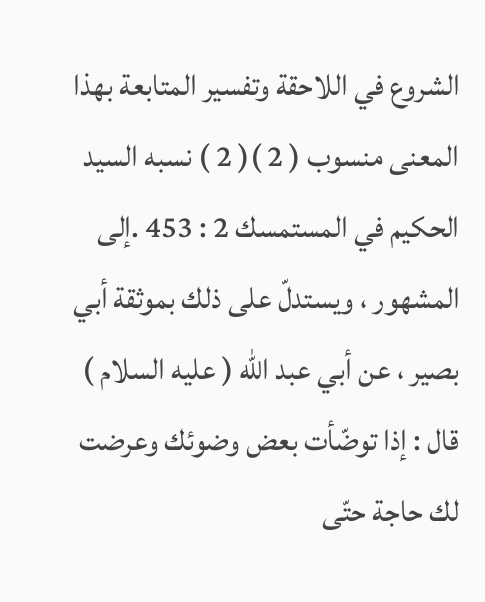الشروع في اللاحقة وتفسير المتابعة بهذا المعنى منسوب ( 2 )( 2 ) نسبه السيد الحكيم في المستمسك 2 : 453 .إلى المشهور ، ويستدلّ على ذلك بموثقة أبي بصير ، عن أبي عبد الله ( عليه السلام ) قال : إذا توضّأت بعض وضوئك وعرضت لك حاجة حتّى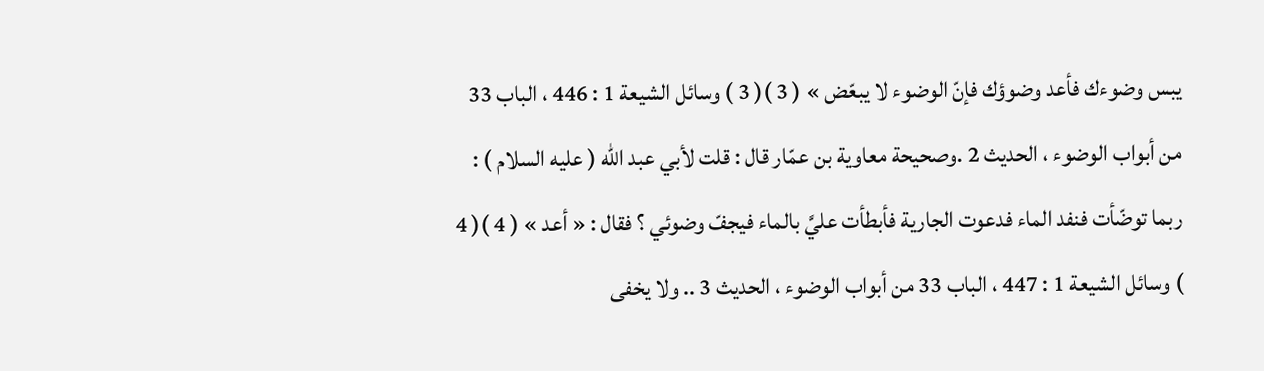يبس وضوءك فأعد وضوؤك فإنّ الوضوء لا يبعّض » ( 3 )( 3 ) وسائل الشيعة 1 : 446 ، الباب 33 من أبواب الوضوء ، الحديث 2 .وصحيحة معاوية بن عمّار قال : قلت لأبي عبد الله ( عليه السلام ) : ربما توضّأت فنفد الماء فدعوت الجارية فأبطأت عليَّ بالماء فيجفّ وضوئي ؟ فقال : « أعد » ( 4 )( 4 ) وسائل الشيعة 1 : 447 ، الباب 33 من أبواب الوضوء ، الحديث 3 .. ولا يخفى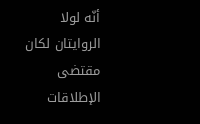أنّه لولا الروايتان لكان مقتضى الإطلاقات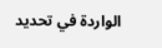الواردة في تحديد